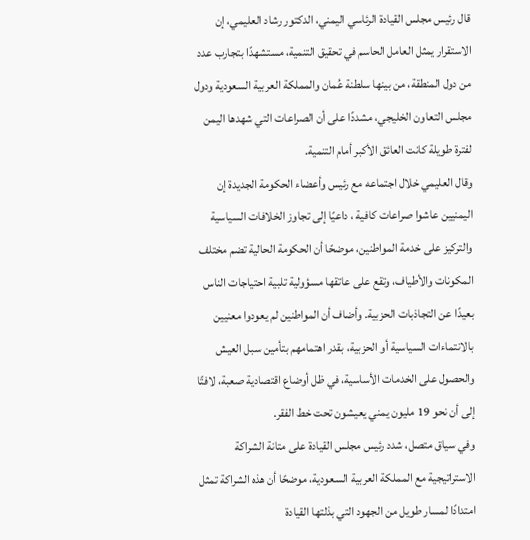قال رئيس مجلس القيادة الرئاسي اليمني، الدكتور رشاد العليمي، إن الاستقرار يمثل العامل الحاسم في تحقيق التنمية، مستشهدًا بتجارب عدد من دول المنطقة، من بينها سلطنة عُمان والمملكة العربية السعودية ودول مجلس التعاون الخليجي، مشددًا على أن الصراعات التي شهدها اليمن لفترة طويلة كانت العائق الأكبر أمام التنمية.
وقال العليمي خلال اجتماعه مع رئيس وأعضاء الحكومة الجديدة إن اليمنيين عاشوا صراعات كافية ، داعيًا إلى تجاوز الخلافات السياسية والتركيز على خدمة المواطنين، موضحًا أن الحكومة الحالية تضم مختلف المكونات والأطياف، وتقع على عاتقها مسؤولية تلبية احتياجات الناس بعيدًا عن التجاذبات الحزبية. وأضاف أن المواطنين لم يعودوا معنيين بالانتماءات السياسية أو الحزبية، بقدر اهتمامهم بتأمين سبل العيش والحصول على الخدمات الأساسية، في ظل أوضاع اقتصادية صعبة، لافتًا إلى أن نحو 19 مليون يمني يعيشون تحت خط الفقر.
وفي سياق متصل، شدد رئيس مجلس القيادة على متانة الشراكة الاستراتيجية مع المملكة العربية السعودية، موضحًا أن هذه الشراكة تمثل امتدادًا لمسار طويل من الجهود التي بذلتها القيادة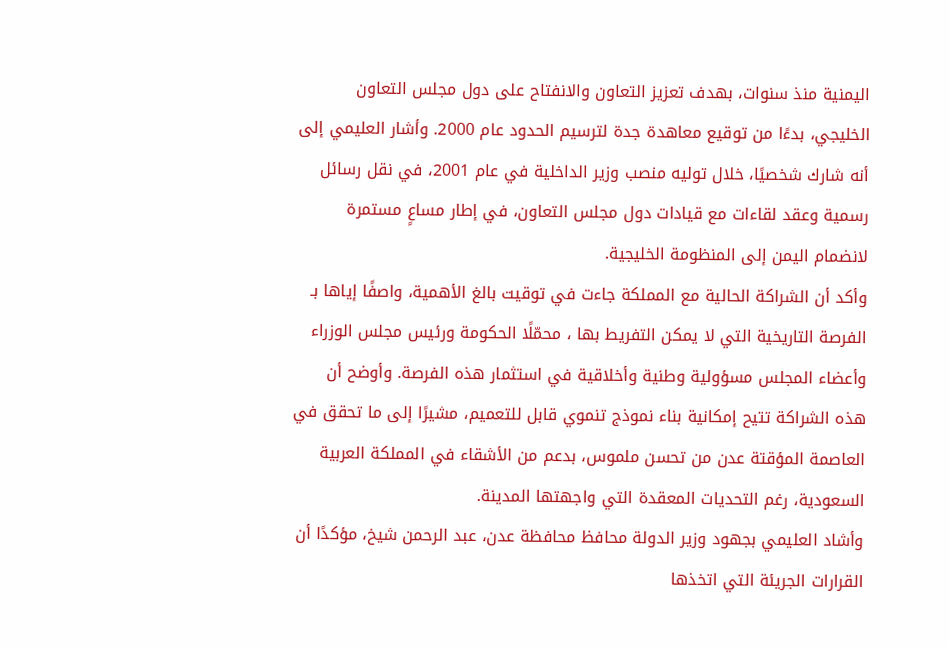اليمنية منذ سنوات، بهدف تعزيز التعاون والانفتاح على دول مجلس التعاون الخليجي، بدءًا من توقيع معاهدة جدة لترسيم الحدود عام 2000. وأشار العليمي إلى أنه شارك شخصيًا، خلال توليه منصب وزير الداخلية في عام 2001، في نقل رسائل رسمية وعقد لقاءات مع قيادات دول مجلس التعاون، في إطار مساعٍ مستمرة لانضمام اليمن إلى المنظومة الخليجية.
وأكد أن الشراكة الحالية مع المملكة جاءت في توقيت بالغ الأهمية، واصفًا إياها بـ الفرصة التاريخية التي لا يمكن التفريط بها ، محمّلًا الحكومة ورئيس مجلس الوزراء وأعضاء المجلس مسؤولية وطنية وأخلاقية في استثمار هذه الفرصة. وأوضح أن هذه الشراكة تتيح إمكانية بناء نموذج تنموي قابل للتعميم، مشيرًا إلى ما تحقق في العاصمة المؤقتة عدن من تحسن ملموس، بدعم من الأشقاء في المملكة العربية السعودية، رغم التحديات المعقدة التي واجهتها المدينة.
وأشاد العليمي بجهود وزير الدولة محافظ محافظة عدن، عبد الرحمن شيخ، مؤكدًا أن القرارات الجريئة التي اتخذها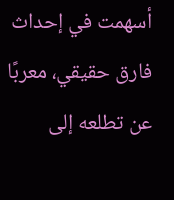أسهمت في إحداث فارق حقيقي، معربًا عن تطلعه إلى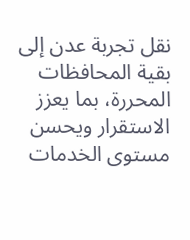نقل تجربة عدن إلى بقية المحافظات المحررة، بما يعزز الاستقرار ويحسن مستوى الخدمات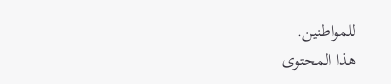للمواطنين.
هذا المحتوى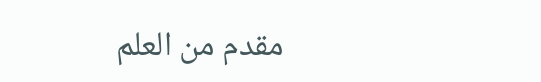مقدم من العلم